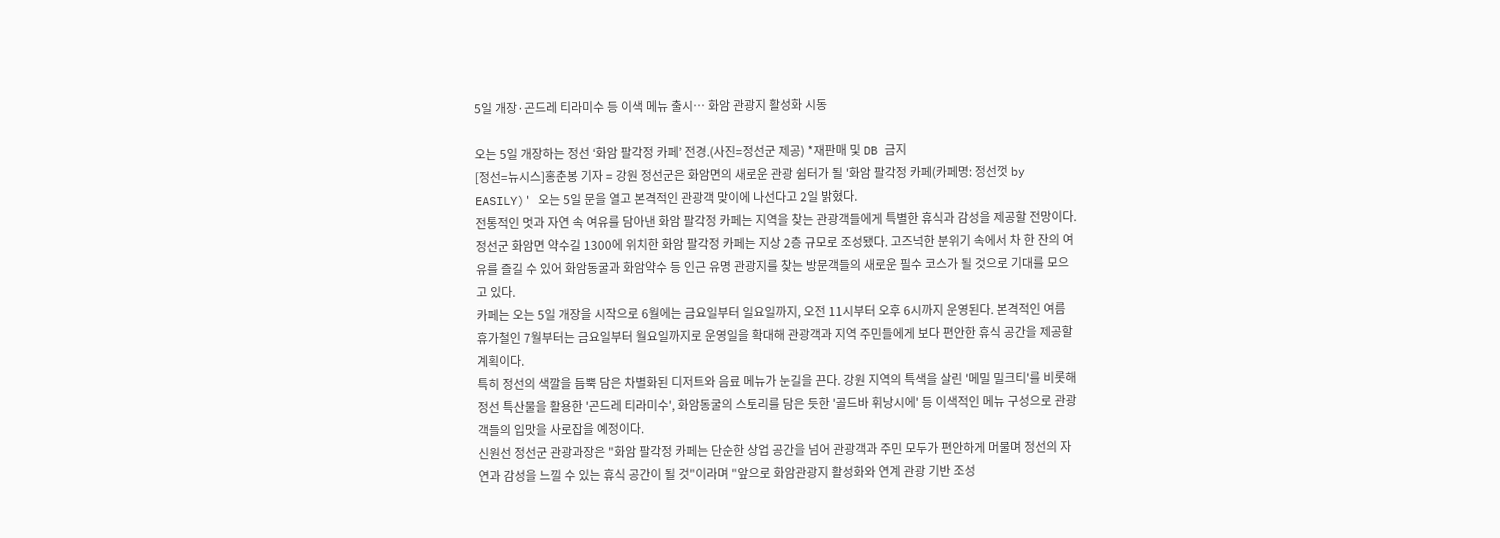5일 개장·곤드레 티라미수 등 이색 메뉴 출시… 화암 관광지 활성화 시동

오는 5일 개장하는 정선 ‘화암 팔각정 카페’ 전경.(사진=정선군 제공) *재판매 및 DB 금지
[정선=뉴시스]홍춘봉 기자 = 강원 정선군은 화암면의 새로운 관광 쉼터가 될 '화암 팔각정 카페(카페명: 정선껏 by EASILY)' 오는 5일 문을 열고 본격적인 관광객 맞이에 나선다고 2일 밝혔다.
전통적인 멋과 자연 속 여유를 담아낸 화암 팔각정 카페는 지역을 찾는 관광객들에게 특별한 휴식과 감성을 제공할 전망이다.
정선군 화암면 약수길 1300에 위치한 화암 팔각정 카페는 지상 2층 규모로 조성됐다. 고즈넉한 분위기 속에서 차 한 잔의 여유를 즐길 수 있어 화암동굴과 화암약수 등 인근 유명 관광지를 찾는 방문객들의 새로운 필수 코스가 될 것으로 기대를 모으고 있다.
카페는 오는 5일 개장을 시작으로 6월에는 금요일부터 일요일까지, 오전 11시부터 오후 6시까지 운영된다. 본격적인 여름 휴가철인 7월부터는 금요일부터 월요일까지로 운영일을 확대해 관광객과 지역 주민들에게 보다 편안한 휴식 공간을 제공할 계획이다.
특히 정선의 색깔을 듬뿍 담은 차별화된 디저트와 음료 메뉴가 눈길을 끈다. 강원 지역의 특색을 살린 '메밀 밀크티'를 비롯해 정선 특산물을 활용한 '곤드레 티라미수', 화암동굴의 스토리를 담은 듯한 '골드바 휘낭시에' 등 이색적인 메뉴 구성으로 관광객들의 입맛을 사로잡을 예정이다.
신원선 정선군 관광과장은 "화암 팔각정 카페는 단순한 상업 공간을 넘어 관광객과 주민 모두가 편안하게 머물며 정선의 자연과 감성을 느낄 수 있는 휴식 공간이 될 것"이라며 "앞으로 화암관광지 활성화와 연계 관광 기반 조성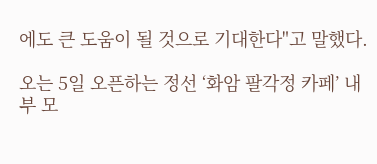에도 큰 도움이 될 것으로 기대한다"고 말했다.

오는 5일 오픈하는 정선 ‘화암 팔각정 카페’ 내부 모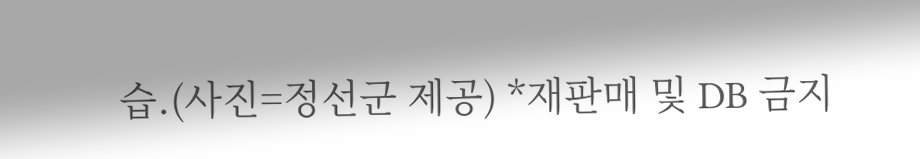습.(사진=정선군 제공) *재판매 및 DB 금지